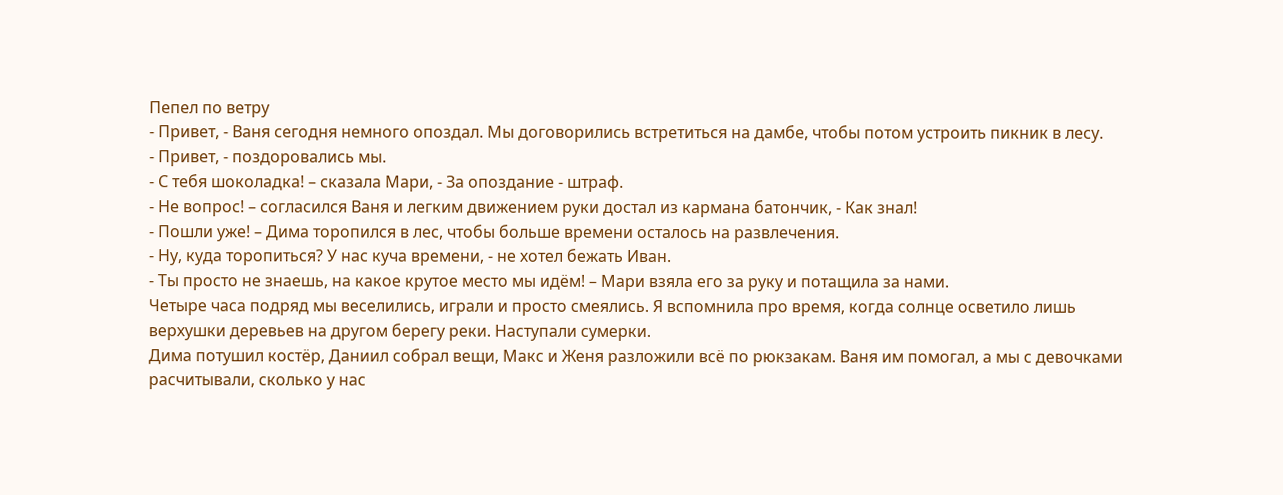Пепел по ветру
- Привет, - Ваня сегодня немного опоздал. Мы договорились встретиться на дамбе, чтобы потом устроить пикник в лесу.
- Привет, - поздоровались мы.
- С тебя шоколадка! – сказала Мари, - За опоздание - штраф.
- Не вопрос! – согласился Ваня и легким движением руки достал из кармана батончик, - Как знал!
- Пошли уже! – Дима торопился в лес, чтобы больше времени осталось на развлечения.
- Ну, куда торопиться? У нас куча времени, - не хотел бежать Иван.
- Ты просто не знаешь, на какое крутое место мы идём! – Мари взяла его за руку и потащила за нами.
Четыре часа подряд мы веселились, играли и просто смеялись. Я вспомнила про время, когда солнце осветило лишь верхушки деревьев на другом берегу реки. Наступали сумерки.
Дима потушил костёр, Даниил собрал вещи, Макс и Женя разложили всё по рюкзакам. Ваня им помогал, а мы с девочками расчитывали, сколько у нас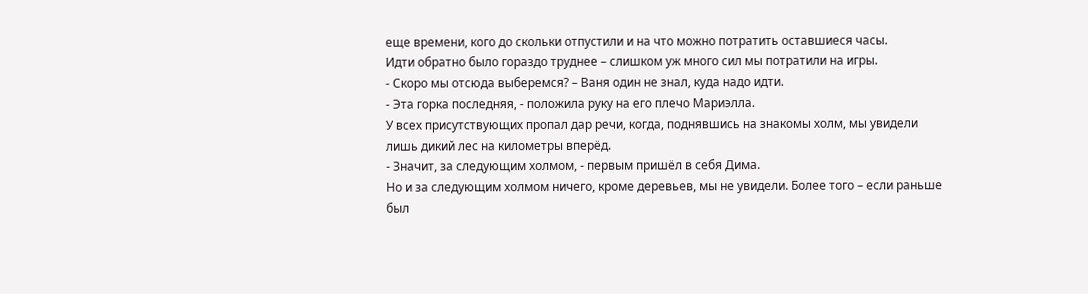еще времени, кого до скольки отпустили и на что можно потратить оставшиеся часы.
Идти обратно было гораздо труднее – слишком уж много сил мы потратили на игры.
- Скоро мы отсюда выберемся? – Ваня один не знал, куда надо идти.
- Эта горка последняя, - положила руку на его плечо Мариэлла.
У всех присутствующих пропал дар речи, когда, поднявшись на знакомы холм, мы увидели лишь дикий лес на километры вперёд.
- Значит, за следующим холмом, - первым пришёл в себя Дима.
Но и за следующим холмом ничего, кроме деревьев, мы не увидели. Более того – если раньше был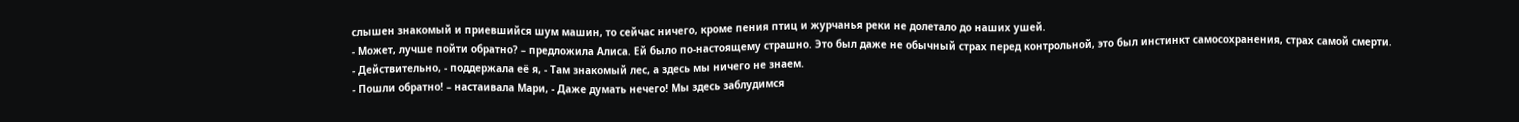слышен знакомый и приевшийся шум машин, то сейчас ничего, кроме пения птиц и журчанья реки не долетало до наших ушей.
- Может, лучше пойти обратно? – предложила Алиса. Ей было по-настоящему страшно. Это был даже не обычный страх перед контрольной, это был инстинкт самосохранения, страх самой смерти.
- Действительно, - поддержала её я, - Там знакомый лес, а здесь мы ничего не знаем.
- Пошли обратно! – настаивала Мари, - Даже думать нечего! Мы здесь заблудимся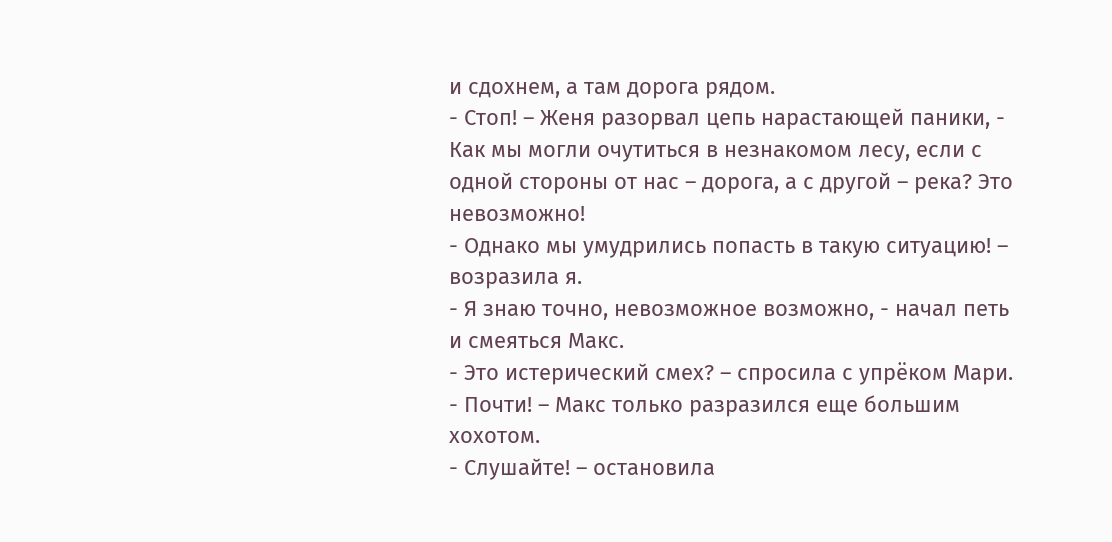и сдохнем, а там дорога рядом.
- Стоп! – Женя разорвал цепь нарастающей паники, - Как мы могли очутиться в незнакомом лесу, если с одной стороны от нас – дорога, а с другой – река? Это невозможно!
- Однако мы умудрились попасть в такую ситуацию! – возразила я.
- Я знаю точно, невозможное возможно, - начал петь и смеяться Макс.
- Это истерический смех? – спросила с упрёком Мари.
- Почти! – Макс только разразился еще большим хохотом.
- Слушайте! – остановила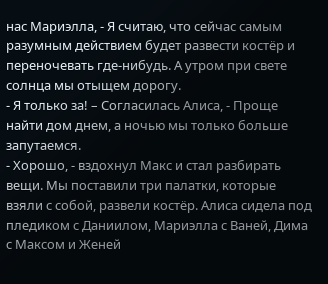нас Мариэлла, - Я считаю, что сейчас самым разумным действием будет развести костёр и переночевать где-нибудь. А утром при свете солнца мы отыщем дорогу.
- Я только за! – Согласилась Алиса, - Проще найти дом днем, а ночью мы только больше запутаемся.
- Хорошо, - вздохнул Макс и стал разбирать вещи. Мы поставили три палатки, которые взяли с собой, развели костёр. Алиса сидела под пледиком с Даниилом, Мариэлла с Ваней, Дима с Максом и Женей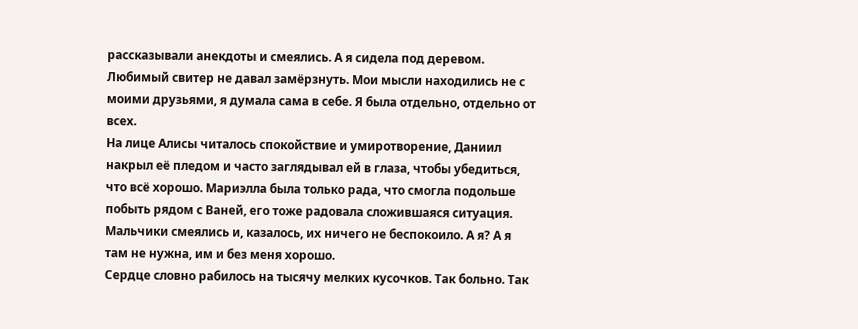рассказывали анекдоты и смеялись. А я сидела под деревом. Любимый свитер не давал замёрзнуть. Мои мысли находились не с моими друзьями, я думала сама в себе. Я была отдельно, отдельно от всех.
На лице Алисы читалось спокойствие и умиротворение, Даниил накрыл её пледом и часто заглядывал ей в глаза, чтобы убедиться, что всё хорошо. Мариэлла была только рада, что смогла подольше побыть рядом с Ваней, его тоже радовала сложившаяся ситуация. Мальчики смеялись и, казалось, их ничего не беспокоило. А я? А я там не нужна, им и без меня хорошо.
Сердце словно рабилось на тысячу мелких кусочков. Так больно. Так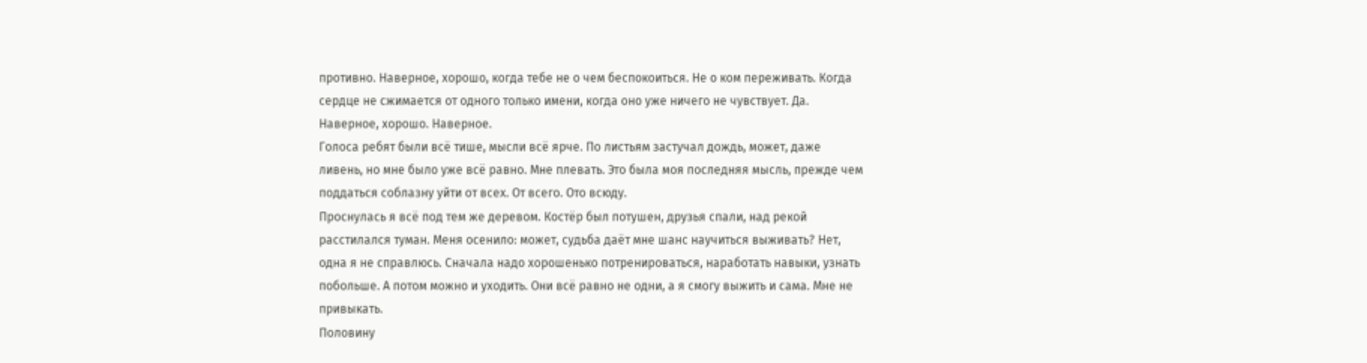противно. Наверное, хорошо, когда тебе не о чем беспокоиться. Не о ком переживать. Когда сердце не сжимается от одного только имени, когда оно уже ничего не чувствует. Да. Наверное, хорошо. Наверное.
Голоса ребят были всё тише, мысли всё ярче. По листьям застучал дождь, может, даже ливень, но мне было уже всё равно. Мне плевать. Это была моя последняя мысль, прежде чем поддаться соблазну уйти от всех. От всего. Ото всюду.
Проснулась я всё под тем же деревом. Костёр был потушен, друзья спали, над рекой расстилался туман. Меня осенило: может, судьба даёт мне шанс научиться выживать? Нет, одна я не справлюсь. Сначала надо хорошенько потренироваться, наработать навыки, узнать побольше. А потом можно и уходить. Они всё равно не одни, а я смогу выжить и сама. Мне не привыкать.
Половину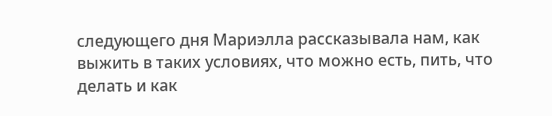следующего дня Мариэлла рассказывала нам, как выжить в таких условиях, что можно есть, пить, что делать и как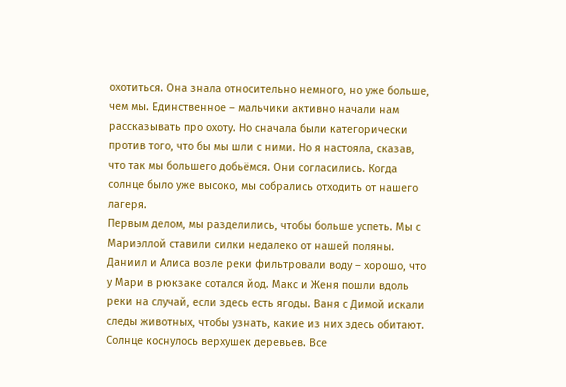охотиться. Она знала относительно немного, но уже больше, чем мы. Единственное – мальчики активно начали нам рассказывать про охоту. Но сначала были категорически против того, что бы мы шли с ними. Но я настояла, сказав, что так мы большего добьёмся. Они согласились. Когда солнце было уже высоко, мы собрались отходить от нашего лагеря.
Первым делом, мы разделились, чтобы больше успеть. Мы с Мариэллой ставили силки недалеко от нашей поляны. Даниил и Алиса возле реки фильтровали воду – хорошо, что у Мари в рюкзаке сотался йод. Макс и Женя пошли вдоль реки на случай, если здесь есть ягоды. Ваня с Димой искали следы животных, чтобы узнать, какие из них здесь обитают.
Солнце коснулось верхушек деревьев. Все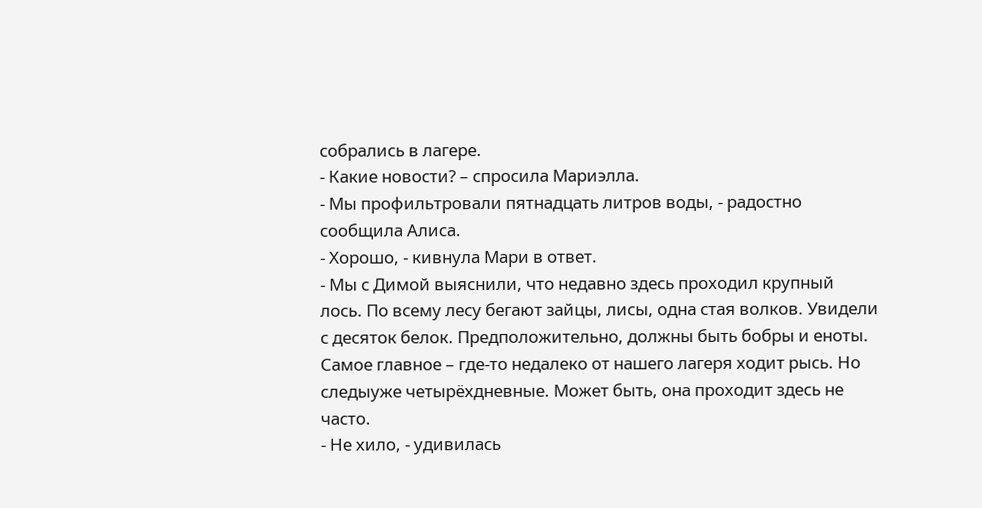собрались в лагере.
- Какие новости? – спросила Мариэлла.
- Мы профильтровали пятнадцать литров воды, - радостно сообщила Алиса.
- Хорошо, - кивнула Мари в ответ.
- Мы с Димой выяснили, что недавно здесь проходил крупный лось. По всему лесу бегают зайцы, лисы, одна стая волков. Увидели с десяток белок. Предположительно, должны быть бобры и еноты. Самое главное – где-то недалеко от нашего лагеря ходит рысь. Но следыуже четырёхдневные. Может быть, она проходит здесь не часто.
- Не хило, - удивилась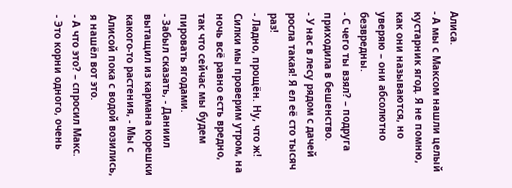Алиса.
- А мы с Максом нашли целый кустарник ягод. Я не помню, как они называются, но уверяю – они абсолютно безвредны.
- С чего ты взял? – подруга приходила в бешенство.
- У нас в лесу рядом с дачей росла такая! Я ел её сто тысяч раз!
- Ладно, прощён. Ну, что ж! Силки мы проверим утром, на ночь всё равно есть вредно, так что сейчас мы будем пировать ягодами.
- Забыл сказать, - Даниил вытащил из кармана корешки какого-то растения, - Мы с Алисой пока с водой возились, я нашёл вот это.
- А что это? – спросил Макс.
- Это корни одного, очень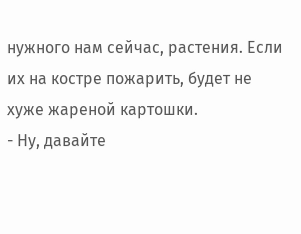нужного нам сейчас, растения. Если их на костре пожарить, будет не хуже жареной картошки.
- Ну, давайте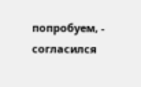попробуем, - согласился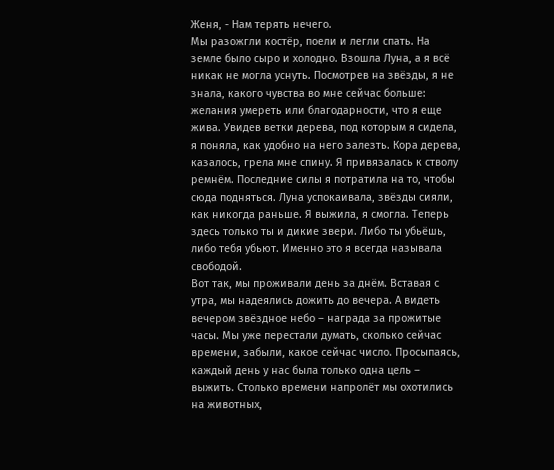Женя, - Нам терять нечего.
Мы разожгли костёр, поели и легли спать. На земле было сыро и холодно. Взошла Луна, а я всё никак не могла уснуть. Посмотрев на звёзды, я не знала, какого чувства во мне сейчас больше: желания умереть или благодарности, что я еще жива. Увидев ветки дерева, под которым я сидела, я поняла, как удобно на него залезть. Кора дерева, казалось, грела мне спину. Я привязалась к стволу ремнём. Последние силы я потратила на то, чтобы сюда подняться. Луна успокаивала, звёзды сияли, как никогда раньше. Я выжила, я смогла. Теперь здесь только ты и дикие звери. Либо ты убьёшь, либо тебя убьют. Именно это я всегда называла свободой.
Вот так, мы проживали день за днём. Вставая с утра, мы надеялись дожить до вечера. А видеть вечером звёздное небо – награда за прожитые часы. Мы уже перестали думать, сколько сейчас времени, забыли, какое сейчас число. Просыпаясь, каждый день у нас была только одна цель – выжить. Столько времени напролёт мы охотились на животных,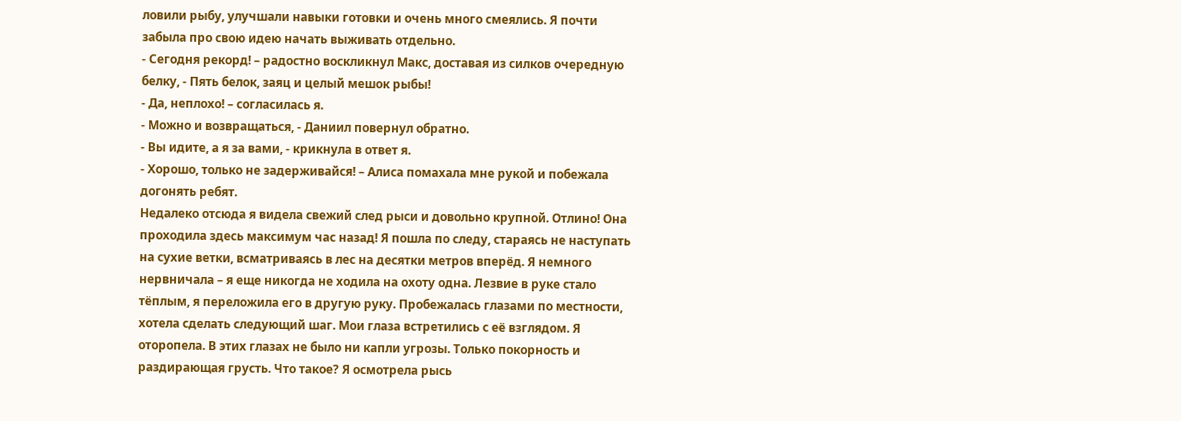ловили рыбу, улучшали навыки готовки и очень много смеялись. Я почти забыла про свою идею начать выживать отдельно.
- Сегодня рекорд! – радостно воскликнул Макс, доставая из силков очередную белку, - Пять белок, заяц и целый мешок рыбы!
- Да, неплохо! – согласилась я.
- Можно и возвращаться, - Даниил повернул обратно.
- Вы идите, а я за вами, - крикнула в ответ я.
- Хорошо, только не задерживайся! – Алиса помахала мне рукой и побежала догонять ребят.
Недалеко отсюда я видела свежий след рыси и довольно крупной. Отлино! Она проходила здесь максимум час назад! Я пошла по следу, стараясь не наступать на сухие ветки, всматриваясь в лес на десятки метров вперёд. Я немного нервничала – я еще никогда не ходила на охоту одна. Лезвие в руке стало тёплым, я переложила его в другую руку. Пробежалась глазами по местности, хотела сделать следующий шаг. Мои глаза встретились с её взглядом. Я оторопела. В этих глазах не было ни капли угрозы. Только покорность и раздирающая грусть. Что такое? Я осмотрела рысь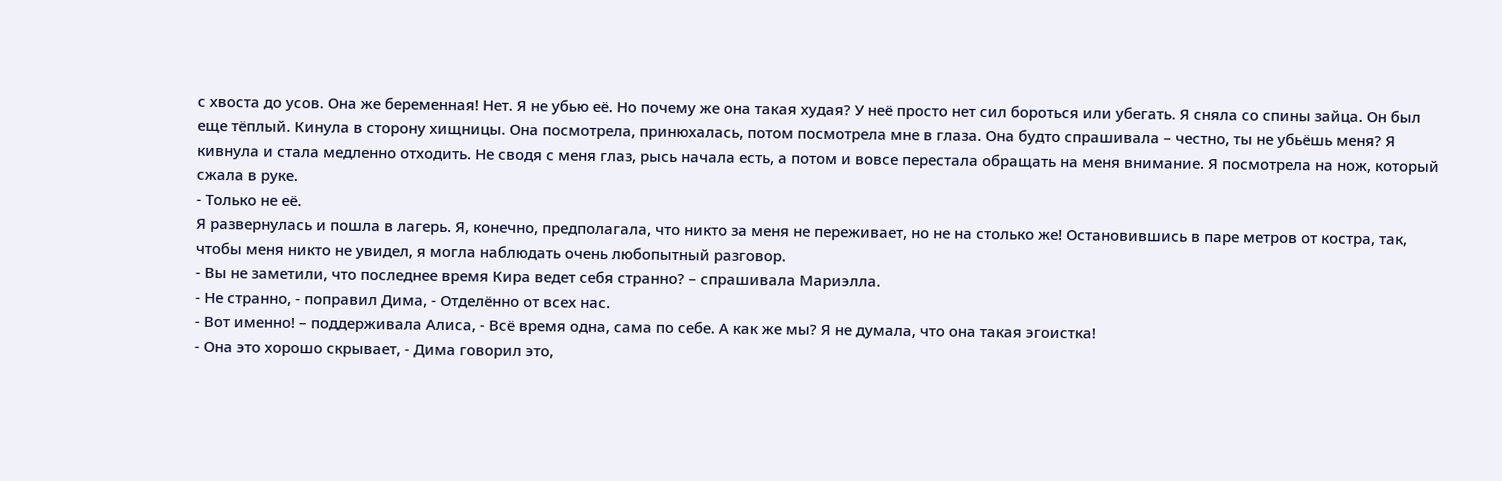с хвоста до усов. Она же беременная! Нет. Я не убью её. Но почему же она такая худая? У неё просто нет сил бороться или убегать. Я сняла со спины зайца. Он был еще тёплый. Кинула в сторону хищницы. Она посмотрела, принюхалась, потом посмотрела мне в глаза. Она будто спрашивала – честно, ты не убьёшь меня? Я кивнула и стала медленно отходить. Не сводя с меня глаз, рысь начала есть, а потом и вовсе перестала обращать на меня внимание. Я посмотрела на нож, который сжала в руке.
- Только не её.
Я развернулась и пошла в лагерь. Я, конечно, предполагала, что никто за меня не переживает, но не на столько же! Остановившись в паре метров от костра, так, чтобы меня никто не увидел, я могла наблюдать очень любопытный разговор.
- Вы не заметили, что последнее время Кира ведет себя странно? – спрашивала Мариэлла.
- Не странно, - поправил Дима, - Отделённо от всех нас.
- Вот именно! – поддерживала Алиса, - Всё время одна, сама по себе. А как же мы? Я не думала, что она такая эгоистка!
- Она это хорошо скрывает, - Дима говорил это,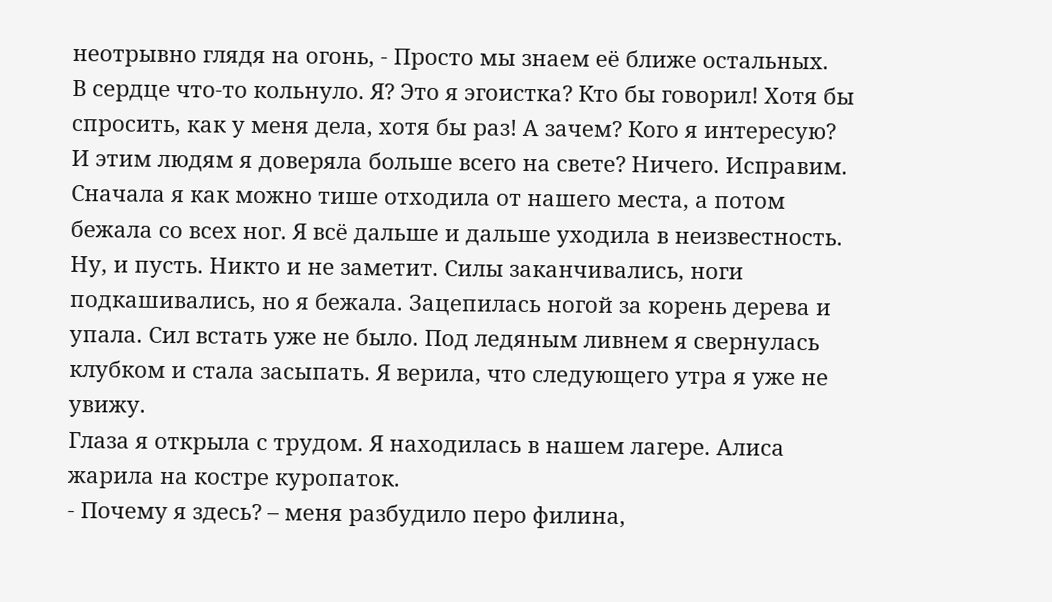неотрывно глядя на огонь, - Просто мы знаем её ближе остальных.
В сердце что-то кольнуло. Я? Это я эгоистка? Кто бы говорил! Хотя бы спросить, как у меня дела, хотя бы раз! А зачем? Кого я интересую? И этим людям я доверяла больше всего на свете? Ничего. Исправим.
Сначала я как можно тише отходила от нашего места, а потом бежала со всех ног. Я всё дальше и дальше уходила в неизвестность. Ну, и пусть. Никто и не заметит. Силы заканчивались, ноги подкашивались, но я бежала. Зацепилась ногой за корень дерева и упала. Сил встать уже не было. Под ледяным ливнем я свернулась клубком и стала засыпать. Я верила, что следующего утра я уже не увижу.
Глаза я открыла с трудом. Я находилась в нашем лагере. Алиса жарила на костре куропаток.
- Почему я здесь? – меня разбудило перо филина,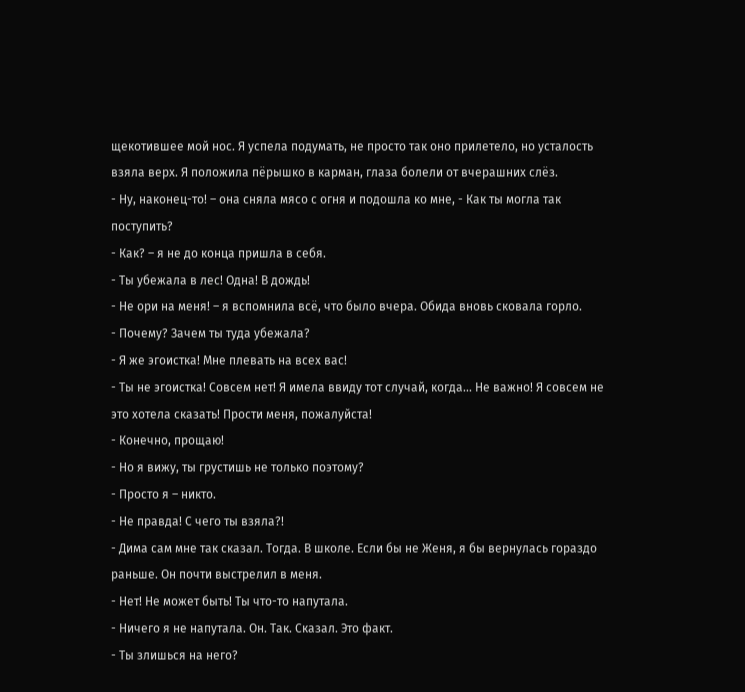щекотившее мой нос. Я успела подумать, не просто так оно прилетело, но усталость взяла верх. Я положила пёрышко в карман, глаза болели от вчерашних слёз.
- Ну, наконец-то! – она сняла мясо с огня и подошла ко мне, - Как ты могла так поступить?
- Как? – я не до конца пришла в себя.
- Ты убежала в лес! Одна! В дождь!
- Не ори на меня! – я вспомнила всё, что было вчера. Обида вновь сковала горло.
- Почему? Зачем ты туда убежала?
- Я же эгоистка! Мне плевать на всех вас!
- Ты не эгоистка! Совсем нет! Я имела ввиду тот случай, когда... Не важно! Я совсем не это хотела сказать! Прости меня, пожалуйста!
- Конечно, прощаю!
- Но я вижу, ты грустишь не только поэтому?
- Просто я – никто.
- Не правда! С чего ты взяла?!
- Дима сам мне так сказал. Тогда. В школе. Если бы не Женя, я бы вернулась гораздо раньше. Он почти выстрелил в меня.
- Нет! Не может быть! Ты что-то напутала.
- Ничего я не напутала. Он. Так. Сказал. Это факт.
- Ты злишься на него?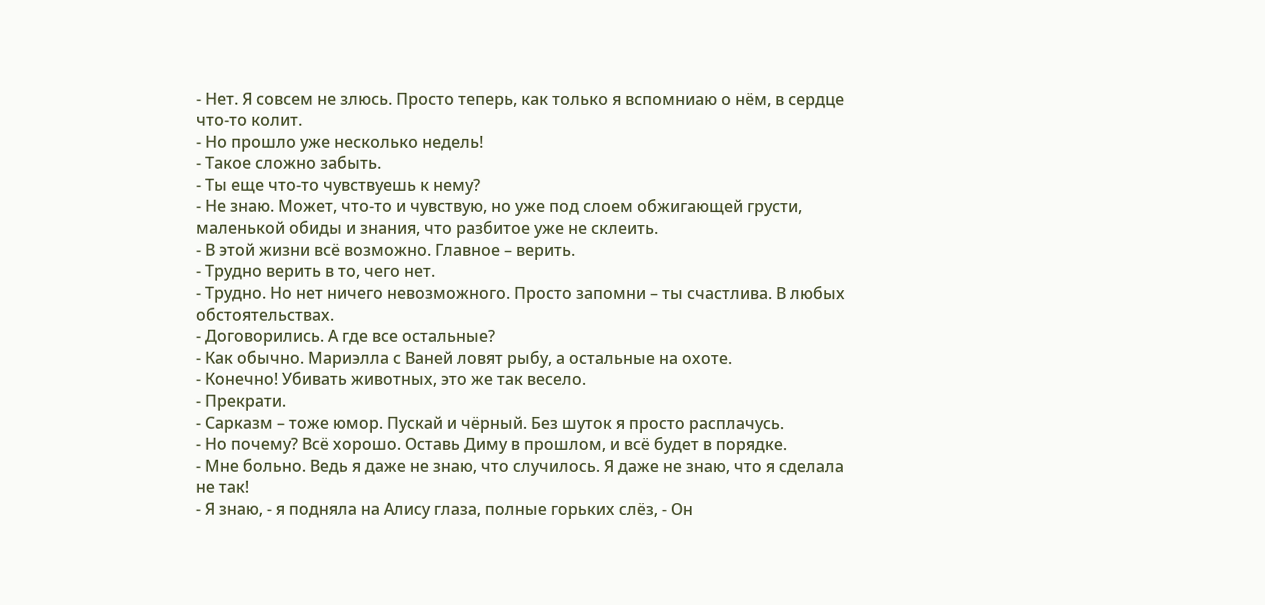- Нет. Я совсем не злюсь. Просто теперь, как только я вспомниаю о нём, в сердце что-то колит.
- Но прошло уже несколько недель!
- Такое сложно забыть.
- Ты еще что-то чувствуешь к нему?
- Не знаю. Может, что-то и чувствую, но уже под слоем обжигающей грусти, маленькой обиды и знания, что разбитое уже не склеить.
- В этой жизни всё возможно. Главное – верить.
- Трудно верить в то, чего нет.
- Трудно. Но нет ничего невозможного. Просто запомни – ты счастлива. В любых обстоятельствах.
- Договорились. А где все остальные?
- Как обычно. Мариэлла с Ваней ловят рыбу, а остальные на охоте.
- Конечно! Убивать животных, это же так весело.
- Прекрати.
- Сарказм – тоже юмор. Пускай и чёрный. Без шуток я просто расплачусь.
- Но почему? Всё хорошо. Оставь Диму в прошлом, и всё будет в порядке.
- Мне больно. Ведь я даже не знаю, что случилось. Я даже не знаю, что я сделала не так!
- Я знаю, - я подняла на Алису глаза, полные горьких слёз, - Он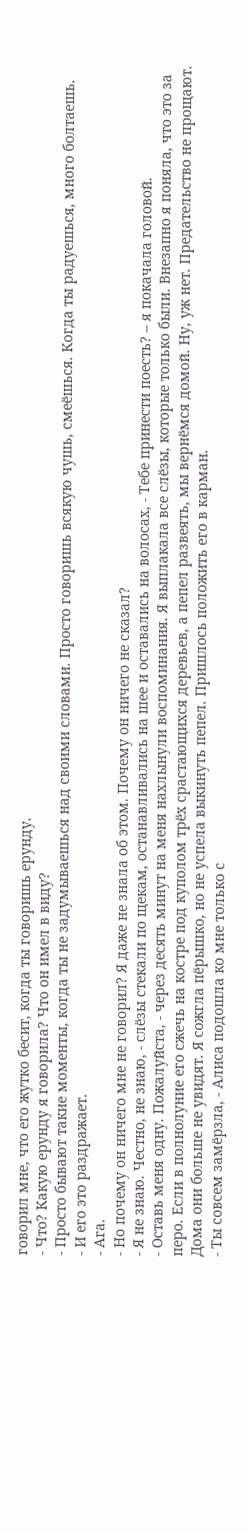говорил мне, что его жутко бесит, когда ты говоришь ерунду.
- Что? Какую ерунду я говорила? Что он имел в виду?
- Просто бывают такие моменты, когда ты не задумываешься над своими словами. Просто говоришь всякую чушь, смеёшься. Когда ты радуешься, много болтаешь.
- И его это раздражает.
- Ага.
- Но почему он ничего мне не говорил? Я даже не знала об этом. Почему он ничего не сказал?
- Я не знаю. Честно, не знаю, - слёзы стекали по щекам, останавливались на шее и оставались на волосах, - Тебе принести поесть? – я покачала головой.
- Оставь меня одну. Пожалуйста, - через десять минут на меня нахлынули воспоминания. Я выплакала все слёзы, которые только были. Внезапно я поняла, что это за перо. Если в полнолуние его сжечь на костре под куполом трёх срастающихся деревьев, а пепел развеять, мы вернёмся домой. Ну, уж нет. Предательство не прощают. Дома они больше не увидят. Я сожгла пёрышко, но не успела выкинуть пепел. Пришлось положить его в карман.
- Ты совсем замёрзла, - Алиса подошла ко мне только с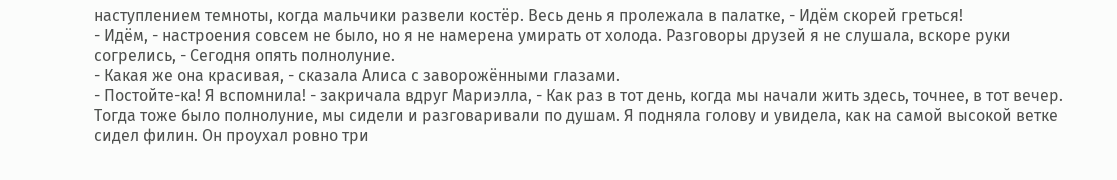наступлением темноты, когда мальчики развели костёр. Весь день я пролежала в палатке, - Идём скорей греться!
- Идём, - настроения совсем не было, но я не намерена умирать от холода. Разговоры друзей я не слушала, вскоре руки согрелись, - Сегодня опять полнолуние.
- Какая же она красивая, - сказала Алиса с заворожёнными глазами.
- Постойте-ка! Я вспомнила! - закричала вдруг Мариэлла, - Как раз в тот день, когда мы начали жить здесь, точнее, в тот вечер. Тогда тоже было полнолуние, мы сидели и разговаривали по душам. Я подняла голову и увидела, как на самой высокой ветке сидел филин. Он проухал ровно три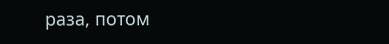раза, потом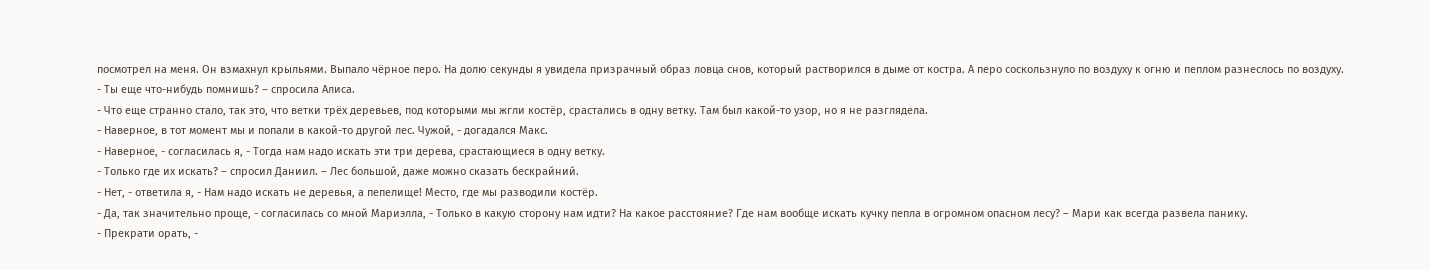посмотрел на меня. Он взмахнул крыльями. Выпало чёрное перо. На долю секунды я увидела призрачный образ ловца снов, который растворился в дыме от костра. А перо соскользнуло по воздуху к огню и пеплом разнеслось по воздуху.
- Ты еще что-нибудь помнишь? – спросила Алиса.
- Что еще странно стало, так это, что ветки трёх деревьев, под которыми мы жгли костёр, срастались в одну ветку. Там был какой-то узор, но я не разглядела.
- Наверное, в тот момент мы и попали в какой-то другой лес. Чужой, - догадался Макс.
- Наверное, - согласилась я, - Тогда нам надо искать эти три дерева, срастающиеся в одну ветку.
- Только где их искать? – спросил Даниил. – Лес большой, даже можно сказать бескрайний.
- Нет, - ответила я, - Нам надо искать не деревья, а пепелище! Место, где мы разводили костёр.
- Да, так значительно проще, - согласилась со мной Мариэлла, - Только в какую сторону нам идти? На какое расстояние? Где нам вообще искать кучку пепла в огромном опасном лесу? – Мари как всегда развела панику.
- Прекрати орать, -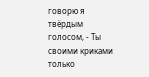говорю я твёрдым голосом, - Ты своими криками только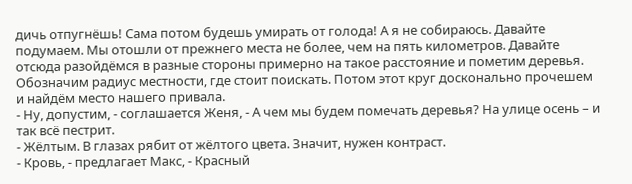дичь отпугнёшь! Сама потом будешь умирать от голода! А я не собираюсь. Давайте подумаем. Мы отошли от прежнего места не более, чем на пять километров. Давайте отсюда разойдёмся в разные стороны примерно на такое расстояние и пометим деревья. Обозначим радиус местности, где стоит поискать. Потом этот круг досконально прочешем и найдём место нашего привала.
- Ну, допустим, - соглашается Женя, - А чем мы будем помечать деревья? На улице осень – и так всё пестрит.
- Жёлтым. В глазах рябит от жёлтого цвета. Значит, нужен контраст.
- Кровь, - предлагает Макс, - Красный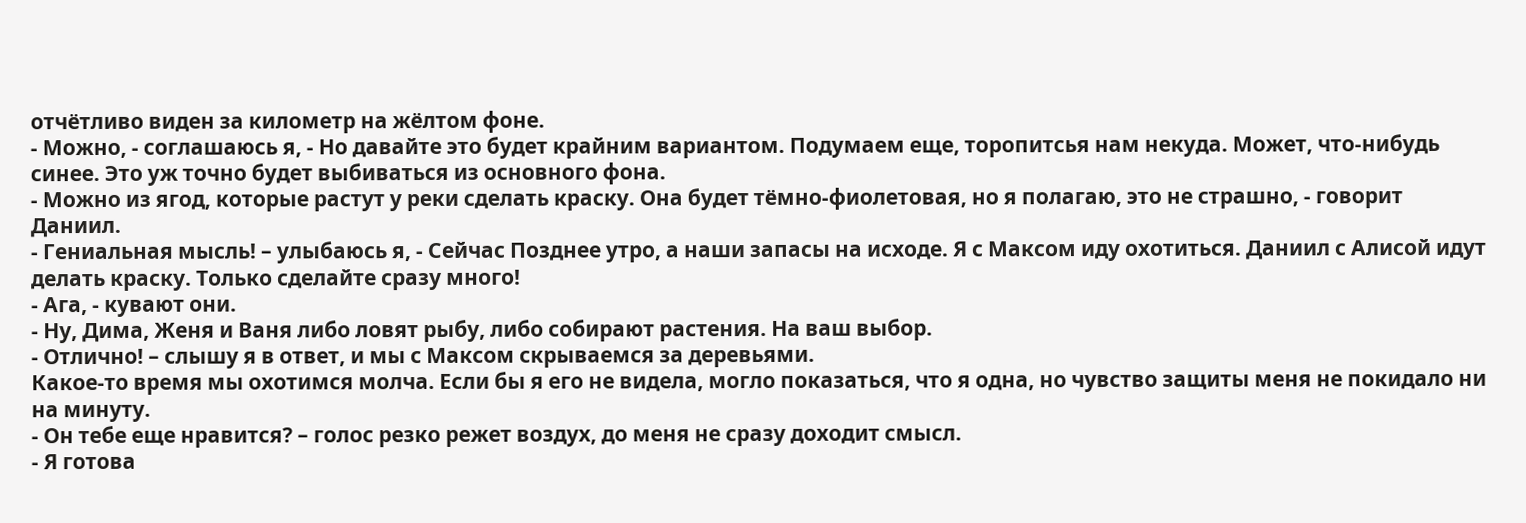отчётливо виден за километр на жёлтом фоне.
- Можно, - соглашаюсь я, - Но давайте это будет крайним вариантом. Подумаем еще, торопитсья нам некуда. Может, что-нибудь синее. Это уж точно будет выбиваться из основного фона.
- Можно из ягод, которые растут у реки сделать краску. Она будет тёмно-фиолетовая, но я полагаю, это не страшно, - говорит Даниил.
- Гениальная мысль! – улыбаюсь я, - Сейчас Позднее утро, а наши запасы на исходе. Я с Максом иду охотиться. Даниил с Алисой идут делать краску. Только сделайте сразу много!
- Ага, - кувают они.
- Ну, Дима, Женя и Ваня либо ловят рыбу, либо собирают растения. На ваш выбор.
- Отлично! – слышу я в ответ, и мы с Максом скрываемся за деревьями.
Какое-то время мы охотимся молча. Если бы я его не видела, могло показаться, что я одна, но чувство защиты меня не покидало ни на минуту.
- Он тебе еще нравится? – голос резко режет воздух, до меня не сразу доходит смысл.
- Я готова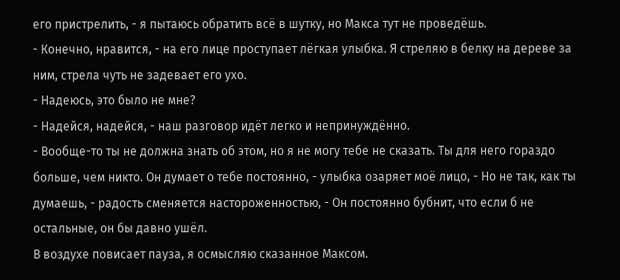его пристрелить, - я пытаюсь обратить всё в шутку, но Макса тут не проведёшь.
- Конечно, нравится, - на его лице проступает лёгкая улыбка. Я стреляю в белку на дереве за ним, стрела чуть не задевает его ухо.
- Надеюсь, это было не мне?
- Надейся, надейся, - наш разговор идёт легко и непринуждённо.
- Вообще-то ты не должна знать об этом, но я не могу тебе не сказать. Ты для него гораздо больше, чем никто. Он думает о тебе постоянно, - улыбка озаряет моё лицо, - Но не так, как ты думаешь, - радость сменяется настороженностью, - Он постоянно бубнит, что если б не остальные, он бы давно ушёл.
В воздухе повисает пауза, я осмысляю сказанное Максом.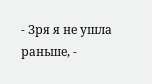- Зря я не ушла раньше, -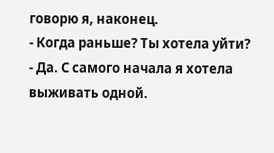говорю я, наконец.
- Когда раньше? Ты хотела уйти?
- Да. С самого начала я хотела выживать одной.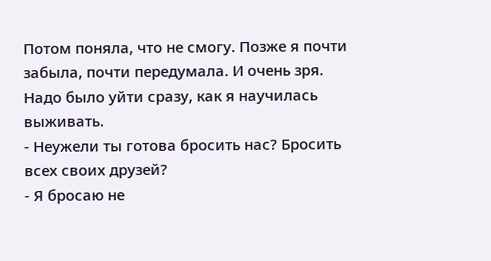Потом поняла, что не смогу. Позже я почти забыла, почти передумала. И очень зря. Надо было уйти сразу, как я научилась выживать.
- Неужели ты готова бросить нас? Бросить всех своих друзей?
- Я бросаю не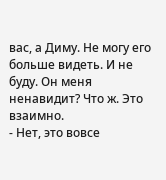вас, а Диму. Не могу его больше видеть. И не буду. Он меня ненавидит? Что ж. Это взаимно.
- Нет, это вовсе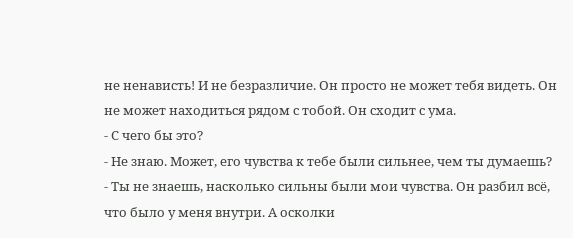не ненависть! И не безразличие. Он просто не может тебя видеть. Он не может находиться рядом с тобой. Он сходит с ума.
- С чего бы это?
- Не знаю. Может, его чувства к тебе были сильнее, чем ты думаешь?
- Ты не знаешь, насколько сильны были мои чувства. Он разбил всё, что было у меня внутри. А осколки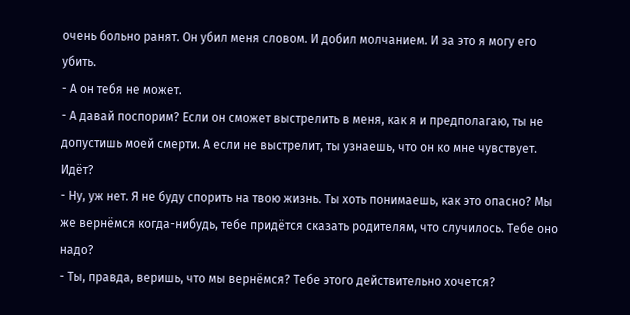очень больно ранят. Он убил меня словом. И добил молчанием. И за это я могу его убить.
- А он тебя не может.
- А давай поспорим? Если он сможет выстрелить в меня, как я и предполагаю, ты не допустишь моей смерти. А если не выстрелит, ты узнаешь, что он ко мне чувствует. Идёт?
- Ну, уж нет. Я не буду спорить на твою жизнь. Ты хоть понимаешь, как это опасно? Мы же вернёмся когда-нибудь, тебе придётся сказать родителям, что случилось. Тебе оно надо?
- Ты, правда, веришь, что мы вернёмся? Тебе этого действительно хочется?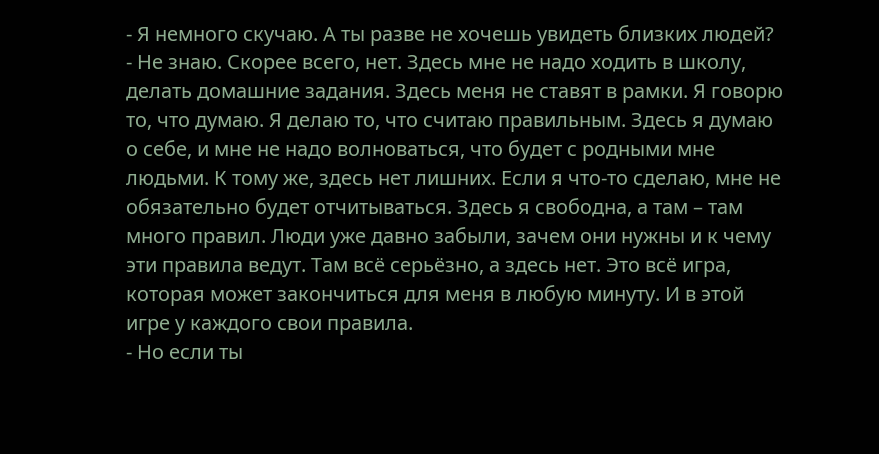- Я немного скучаю. А ты разве не хочешь увидеть близких людей?
- Не знаю. Скорее всего, нет. Здесь мне не надо ходить в школу, делать домашние задания. Здесь меня не ставят в рамки. Я говорю то, что думаю. Я делаю то, что считаю правильным. Здесь я думаю о себе, и мне не надо волноваться, что будет с родными мне людьми. К тому же, здесь нет лишних. Если я что-то сделаю, мне не обязательно будет отчитываться. Здесь я свободна, а там – там много правил. Люди уже давно забыли, зачем они нужны и к чему эти правила ведут. Там всё серьёзно, а здесь нет. Это всё игра, которая может закончиться для меня в любую минуту. И в этой игре у каждого свои правила.
- Но если ты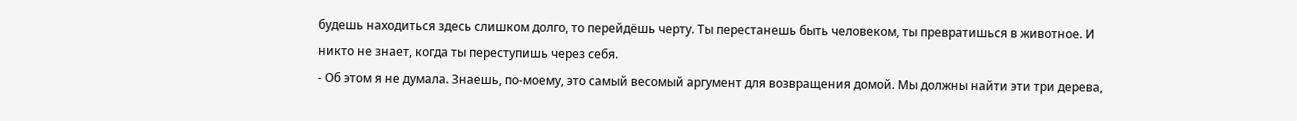будешь находиться здесь слишком долго, то перейдёшь черту. Ты перестанешь быть человеком, ты превратишься в животное. И никто не знает, когда ты переступишь через себя.
- Об этом я не думала. Знаешь, по-моему, это самый весомый аргумент для возвращения домой. Мы должны найти эти три дерева,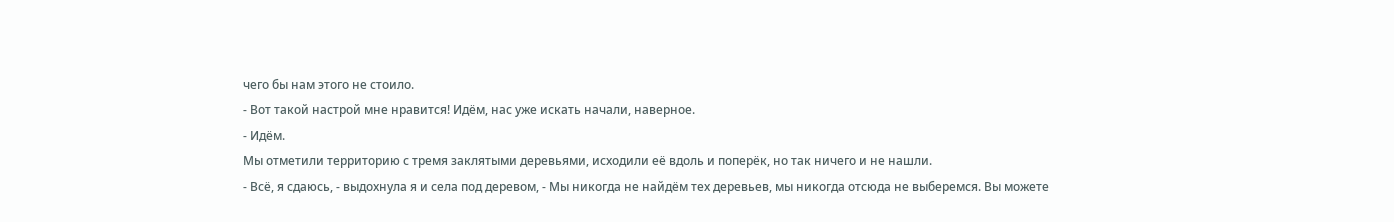чего бы нам этого не стоило.
- Вот такой настрой мне нравится! Идём, нас уже искать начали, наверное.
- Идём.
Мы отметили территорию с тремя заклятыми деревьями, исходили её вдоль и поперёк, но так ничего и не нашли.
- Всё, я сдаюсь, - выдохнула я и села под деревом, - Мы никогда не найдём тех деревьев, мы никогда отсюда не выберемся. Вы можете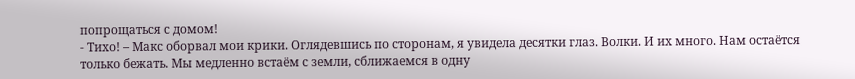попрощаться с домом!
- Тихо! – Макс оборвал мои крики. Оглядевшись по сторонам, я увидела десятки глаз. Волки. И их много. Нам остаётся только бежать. Мы медленно встаём с земли, сближаемся в одну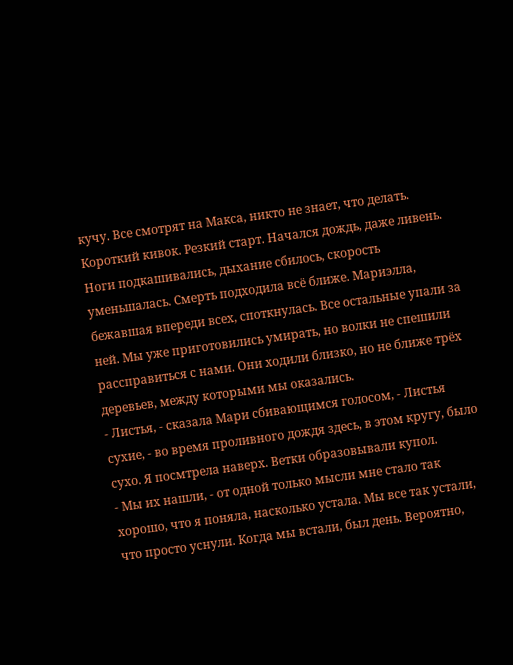кучу. Все смотрят на Макса, никто не знает, что делать. Короткий кивок. Резкий старт. Начался дождь, даже ливень. Ноги подкашивались, дыхание сбилось, скорость уменьшалась. Смерть подходила всё ближе. Мариэлла, бежавшая впереди всех, споткнулась. Все остальные упали за ней. Мы уже приготовились умирать, но волки не спешили рассправиться с нами. Они ходили близко, но не ближе трёх деревьев, между которыми мы оказались.
- Листья, - сказала Мари сбивающимся голосом, - Листья сухие, - во время проливного дождя здесь, в этом кругу, было сухо. Я посмтрела наверх. Ветки образовывали купол.
- Мы их нашли, - от одной только мысли мне стало так хорошо, что я поняла, насколько устала. Мы все так устали, что просто уснули. Когда мы встали, был день. Вероятно,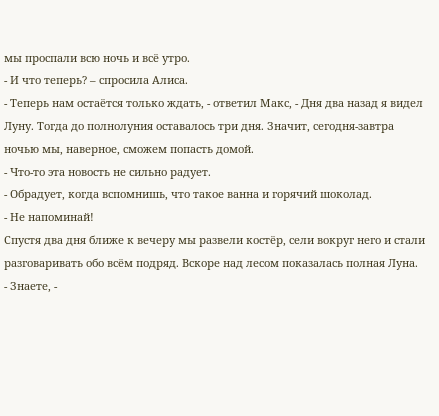мы проспали всю ночь и всё утро.
- И что теперь? – спросила Алиса.
- Теперь нам остаётся только ждать, - ответил Макс, - Дня два назад я видел Луну. Тогда до полнолуния оставалось три дня. Значит, сегодня-завтра ночью мы, наверное, сможем попасть домой.
- Что-то эта новость не сильно радует.
- Обрадует, когда вспомнишь, что такое ванна и горячий шоколад.
- Не напоминай!
Спустя два дня ближе к вечеру мы развели костёр, сели вокруг него и стали разговаривать обо всём подряд. Вскоре над лесом показалась полная Луна.
- Знаете, -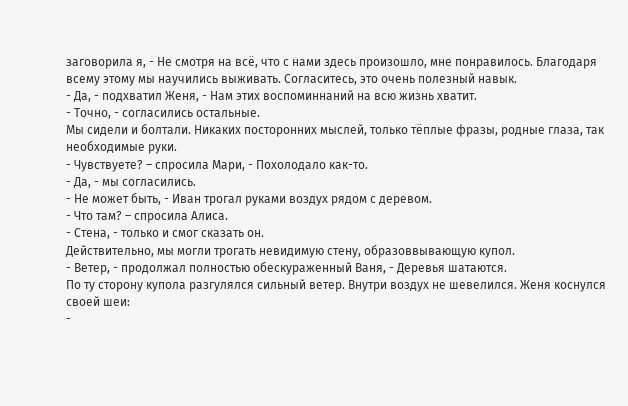заговорила я, - Не смотря на всё, что с нами здесь произошло, мне понравилось. Благодаря всему этому мы научились выживать. Согласитесь, это очень полезный навык.
- Да, - подхватил Женя, - Нам этих воспоминнаний на всю жизнь хватит.
- Точно, - согласились остальные.
Мы сидели и болтали. Никаких посторонних мыслей, только тёплые фразы, родные глаза, так необходимые руки.
- Чувствуете? – спросила Мари, - Похолодало как-то.
- Да, - мы согласились.
- Не может быть, - Иван трогал руками воздух рядом с деревом.
- Что там? – спросила Алиса.
- Стена, - только и смог сказать он.
Действительно, мы могли трогать невидимую стену, образоввывающую купол.
- Ветер, - продолжал полностью обескураженный Ваня, - Деревья шатаются.
По ту сторону купола разгулялся сильный ветер. Внутри воздух не шевелился. Женя коснулся своей шеи:
-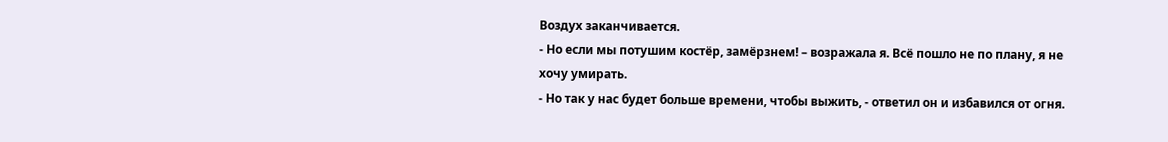Воздух заканчивается.
- Но если мы потушим костёр, замёрзнем! – возражала я. Всё пошло не по плану, я не хочу умирать.
- Но так у нас будет больше времени, чтобы выжить, - ответил он и избавился от огня.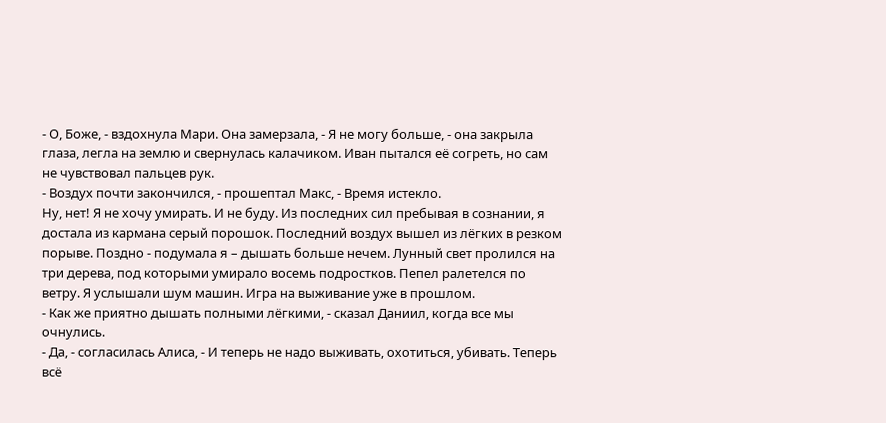- О, Боже, - вздохнула Мари. Она замерзала, - Я не могу больше, - она закрыла глаза, легла на землю и свернулась калачиком. Иван пытался её согреть, но сам не чувствовал пальцев рук.
- Воздух почти закончился, - прошептал Макс, - Время истекло.
Ну, нет! Я не хочу умирать. И не буду. Из последних сил пребывая в сознании, я достала из кармана серый порошок. Последний воздух вышел из лёгких в резком порыве. Поздно - подумала я – дышать больше нечем. Лунный свет пролился на три дерева, под которыми умирало восемь подростков. Пепел ралетелся по ветру. Я услышали шум машин. Игра на выживание уже в прошлом.
- Как же приятно дышать полными лёгкими, - сказал Даниил, когда все мы очнулись.
- Да, - согласилась Алиса, - И теперь не надо выживать, охотиться, убивать. Теперь всё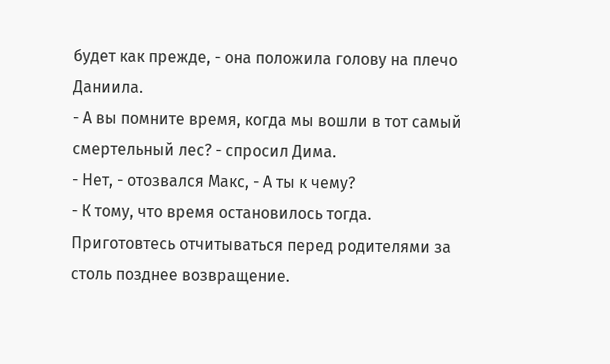будет как прежде, - она положила голову на плечо Даниила.
- А вы помните время, когда мы вошли в тот самый смертельный лес? - спросил Дима.
- Нет, - отозвался Макс, - А ты к чему?
- К тому, что время остановилось тогда. Приготовтесь отчитываться перед родителями за столь позднее возвращение.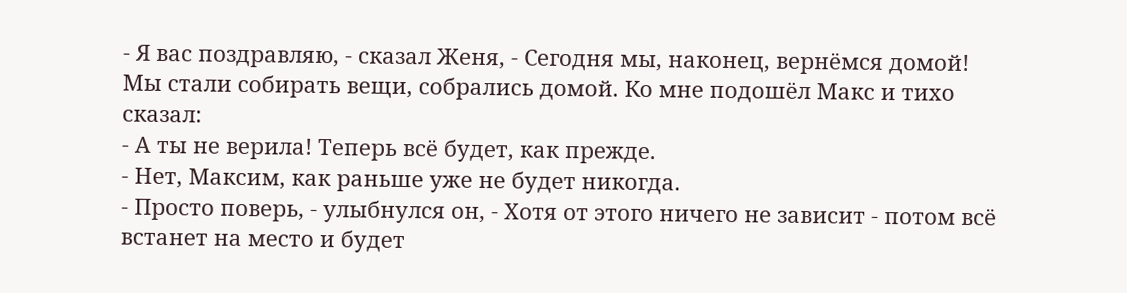- Я вас поздравляю, - сказал Женя, - Сегодня мы, наконец, вернёмся домой!
Мы стали собирать вещи, собрались домой. Ко мне подошёл Макс и тихо сказал:
- А ты не верила! Теперь всё будет, как прежде.
- Нет, Максим, как раньше уже не будет никогда.
- Просто поверь, - улыбнулся он, - Хотя от этого ничего не зависит - потом всё встанет на место и будет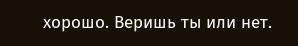хорошо. Веришь ты или нет.